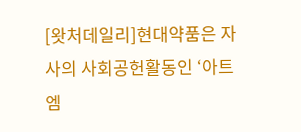[왓처데일리]현대약품은 자사의 사회공헌활동인 ‘아트엠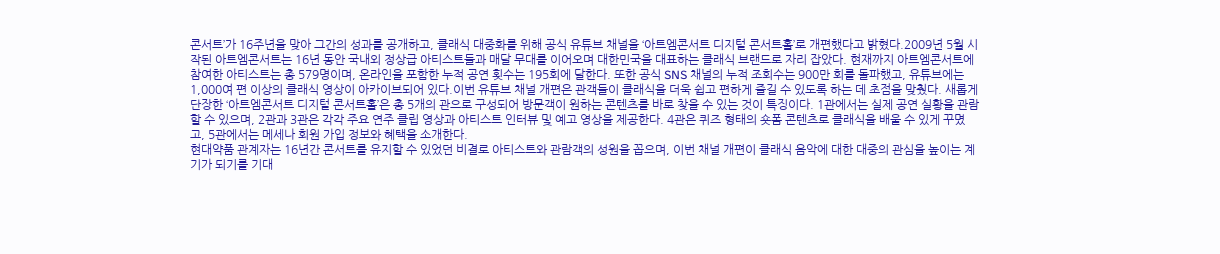콘서트’가 16주년을 맞아 그간의 성과를 공개하고, 클래식 대중화를 위해 공식 유튜브 채널을 ‘아트엠콘서트 디지털 콘서트홀’로 개편했다고 밝혔다.2009년 5월 시작된 아트엠콘서트는 16년 동안 국내외 정상급 아티스트들과 매달 무대를 이어오며 대한민국을 대표하는 클래식 브랜드로 자리 잡았다. 현재까지 아트엠콘서트에 참여한 아티스트는 총 579명이며, 온라인을 포함한 누적 공연 횟수는 195회에 달한다. 또한 공식 SNS 채널의 누적 조회수는 900만 회를 돌파했고, 유튜브에는 1,000여 편 이상의 클래식 영상이 아카이브되어 있다.이번 유튜브 채널 개편은 관객들이 클래식을 더욱 쉽고 편하게 즐길 수 있도록 하는 데 초점을 맞췄다. 새롭게 단장한 ‘아트엠콘서트 디지털 콘서트홀’은 총 5개의 관으로 구성되어 방문객이 원하는 콘텐츠를 바로 찾을 수 있는 것이 특징이다. 1관에서는 실제 공연 실황을 관람할 수 있으며, 2관과 3관은 각각 주요 연주 클립 영상과 아티스트 인터뷰 및 예고 영상을 제공한다. 4관은 퀴즈 형태의 숏폼 콘텐츠로 클래식을 배울 수 있게 꾸몄고, 5관에서는 메세나 회원 가입 정보와 혜택을 소개한다.
현대약품 관계자는 16년간 콘서트를 유지할 수 있었던 비결로 아티스트와 관람객의 성원을 꼽으며, 이번 채널 개편이 클래식 음악에 대한 대중의 관심을 높이는 계기가 되기를 기대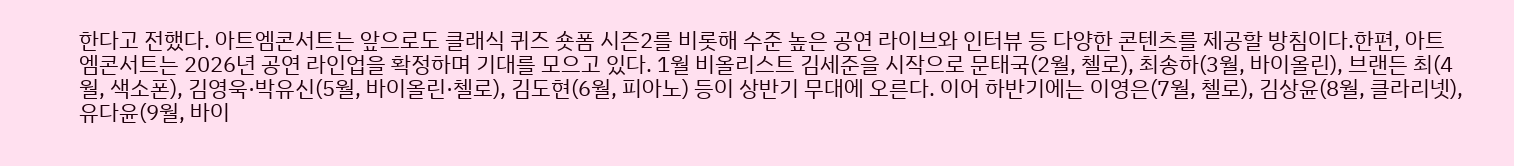한다고 전했다. 아트엠콘서트는 앞으로도 클래식 퀴즈 숏폼 시즌2를 비롯해 수준 높은 공연 라이브와 인터뷰 등 다양한 콘텐츠를 제공할 방침이다.한편, 아트엠콘서트는 2026년 공연 라인업을 확정하며 기대를 모으고 있다. 1월 비올리스트 김세준을 시작으로 문태국(2월, 첼로), 최송하(3월, 바이올린), 브랜든 최(4월, 색소폰), 김영욱·박유신(5월, 바이올린·첼로), 김도현(6월, 피아노) 등이 상반기 무대에 오른다. 이어 하반기에는 이영은(7월, 첼로), 김상윤(8월, 클라리넷), 유다윤(9월, 바이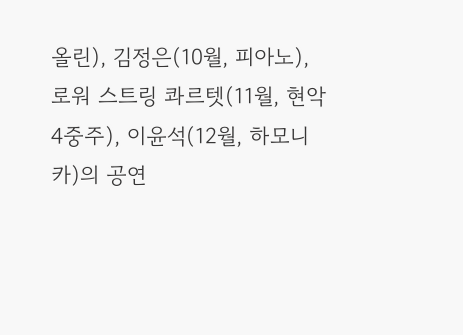올린), 김정은(10월, 피아노), 로워 스트링 콰르텟(11월, 현악4중주), 이윤석(12월, 하모니카)의 공연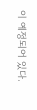이 예정되어 있다.